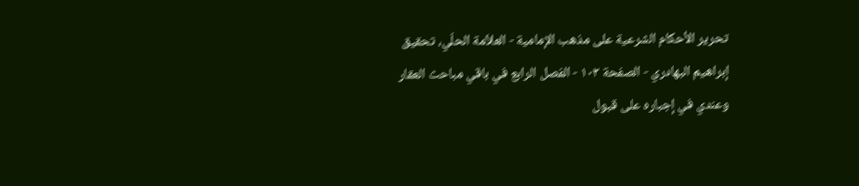تحرير الأحكام الشرعية على مذهب الإمامية - العلاّمة الحلّي، تحقيق إبراهيم البهادري - الصفحة ١٠٣ - الفصل الرابع في باقي مباحث العقار
وعندي في إجباره على قبول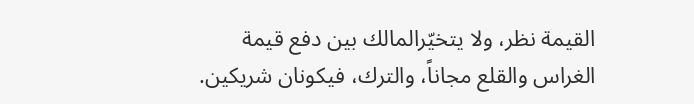القيمة نظر، ولا يتخيّرالمالك بين دفع قيمة الغراس والقلع مجاناً، والترك، فيكونان شريكين.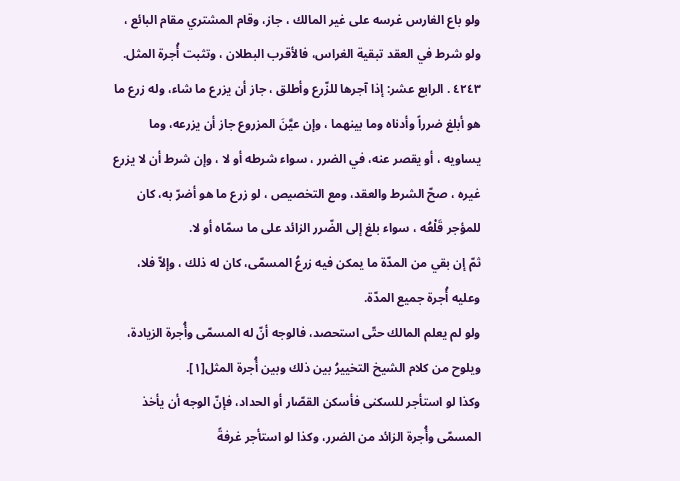ولو باع الغارس غرسه على غير المالك ، جاز، وقام المشتري مقام البائع ، ولو شرط في العقد تبقية الغراس، فالأقرب البطلان ، وتثبت أُجرة المثل.
٤٢٤٣ . الرابع عشر: إذا آجرها للزّرع وأطلق ، جاز أن يزرع ما شاء، وله زرع ما هو أبلغ ضرراً وأدناه وما بينهما ، وإن عيَّنَ المزروع جاز أن يزرعه، وما يساويه ، أو يقصر عنه، في الضرر ، سواء شرطه أو لا ، وإن شرط أن لا يزرع غيره ، صحّ الشرط والعقد، ومع التخصيص ، لو زرع ما هو أضرّ به، كان للمؤجر قَلْعُه ، سواء بلغ إلى الضّرر الزائد على ما سمّاه أو لا.
ثمّ إن بقي من المدّة ما يمكن فيه زرعُ المسمّى، كان له ذلك ، وإلاّ فلا، وعليه أُجرة جميع المدّة.
ولو لم يعلم المالك حتّى استحصد، فالوجه أنّ له المسمّى وأُجرة الزيادة، ويلوح من كلام الشيخ التخييرُ بين ذلك وبين أُجرة المثل[١].
وكذا لو استأجر للسكنى فأسكن القصّار أو الحداد، فإنّ الوجه أن يأخذ المسمّى وأُجرة الزائد من الضرر، وكذا لو استأجر غرفةً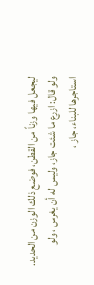ليجعل فيها وزناً من القطن، فوضع ذلك الوزن من الحديد.
ولو قال: ازرع ما شئت جاز، وليس له أن يغرس ، ولو استاجرها للبناء، جاز ،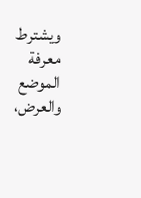ويشترط معرفة الموضع والعرض،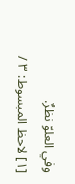وفي العلوّ نظرٌ.
[١] لاحظ المبسوط: ٣ /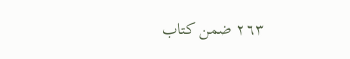٢٦٣ ضمن كتاب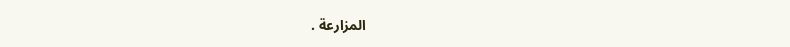المزارعة .